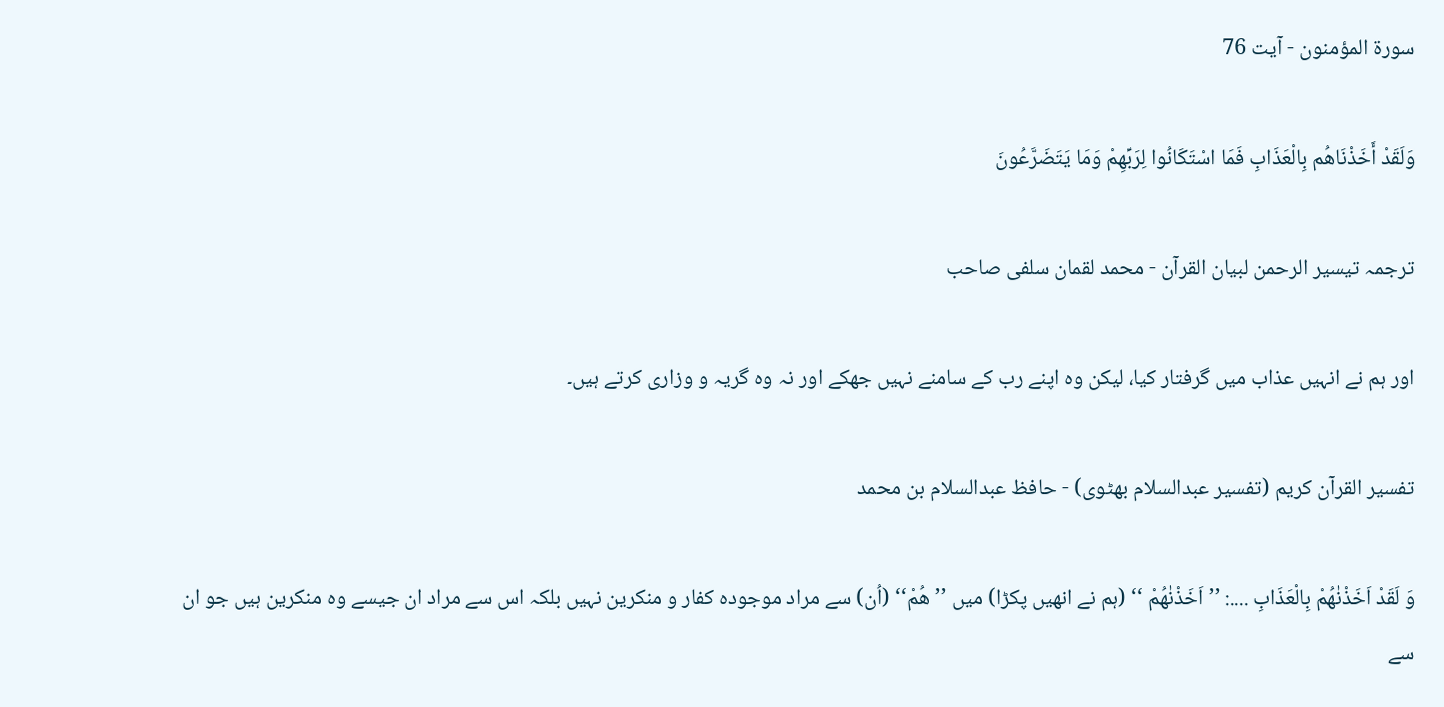سورة المؤمنون - آیت 76

وَلَقَدْ أَخَذْنَاهُم بِالْعَذَابِ فَمَا اسْتَكَانُوا لِرَبِّهِمْ وَمَا يَتَضَرَّعُونَ

ترجمہ تیسیر الرحمن لبیان القرآن - محمد لقمان سلفی صاحب

اور ہم نے انہیں عذاب میں گرفتار کیا، لیکن وہ اپنے رب کے سامنے نہیں جھکے اور نہ وہ گریہ و وزاری کرتے ہیں۔

تفسیر القرآن کریم (تفسیر عبدالسلام بھٹوی) - حافظ عبدالسلام بن محمد

وَ لَقَدْ اَخَذْنٰهُمْ بِالْعَذَابِ ....: ’’ اَخَذْنٰهُمْ ‘‘ (ہم نے انھیں پکڑا) میں ’’هُمْ‘‘ (اُن) سے مراد موجودہ کفار و منکرین نہیں بلکہ اس سے مراد ان جیسے وہ منکرین ہیں جو ان سے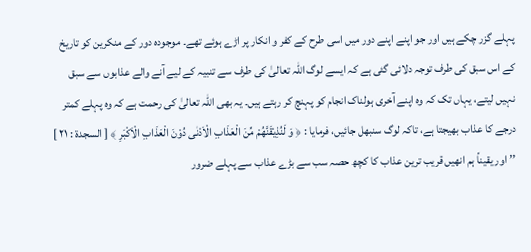پہلے گزر چکے ہیں اور جو اپنے اپنے دور میں اسی طرح کے کفر و انکار پر اڑے ہوئے تھے۔ موجودہ دور کے منکرین کو تاریخ کے اس سبق کی طرف توجہ دلائی گئی ہے کہ ایسے لوگ اللہ تعالیٰ کی طرف سے تنبیہ کے لیے آنے والے عذابوں سے سبق نہیں لیتے، یہاں تک کہ وہ اپنے آخری ہولناک انجام کو پہنچ کر رہتے ہیں۔ یہ بھی اللہ تعالیٰ کی رحمت ہے کہ وہ پہلے کمتر درجے کا عذاب بھیجتا ہے، تاکہ لوگ سنبھل جائیں، فرمایا : ﴿ وَ لَنُذِيْقَنَّهُمْ مِّنَ الْعَذَابِ الْاَدْنٰى دُوْنَ الْعَذَابِ الْاَكْبَرِ ﴾ [ السجدۃ : ۲۱ ] ’’اور یقیناً ہم انھیں قریب ترین عذاب کا کچھ حصہ سب سے بڑے عذاب سے پہلے ضرور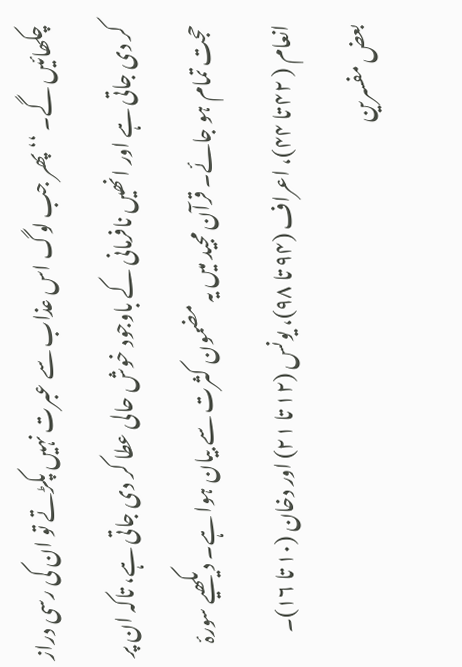چکھائیں گے۔ ‘‘ پھر جب لوگ اس عذاب سے عبرت نہیں پکڑتے تو ان کی رسی دراز کر دی جاتی ہے اور انھیں نافرمانی کے باوجود خوش حالی عطا کر دی جاتی ہے، تاکہ ان پر حجت تمام ہو جائے۔ قرآن مجید میں یہ مضمون کثرت سے بیان ہوا ہے۔ دیکھیے سورۂ انعام ( ۴۲ تا ۴۴)، اعراف (۹۴ تا ۹۸)، یونس (۱۲ تا ۲۱) اور دخان (۱۰ تا ۱۶)۔ بعض مفسرین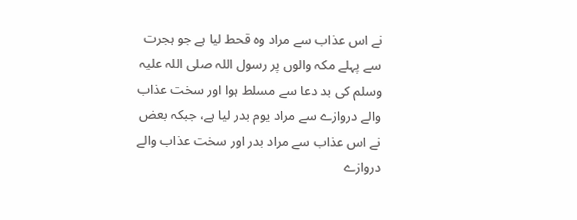نے اس عذاب سے مراد وہ قحط لیا ہے جو ہجرت سے پہلے مکہ والوں پر رسول اللہ صلی اللہ علیہ وسلم کی بد دعا سے مسلط ہوا اور سخت عذاب والے دروازے سے مراد یوم بدر لیا ہے، جبکہ بعض نے اس عذاب سے مراد بدر اور سخت عذاب والے دروازے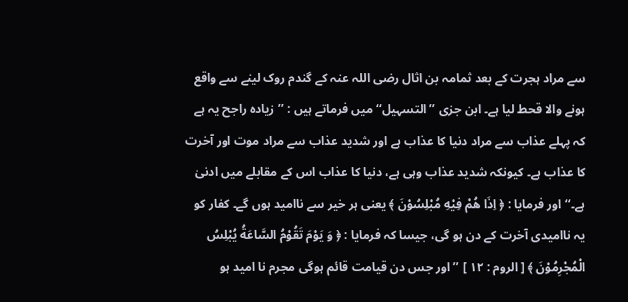سے مراد ہجرت کے بعد ثمامہ بن اثال رضی اللہ عنہ کے گندم روک لینے سے واقع ہونے والا قحط لیا ہے۔ ابن جزی ’’التسہیل‘‘ میں فرماتے ہیں : ’’زیادہ راجح یہ ہے کہ پہلے عذاب سے مراد دنیا کا عذاب ہے اور شدید عذاب سے مراد موت اور آخرت کا عذاب ہے۔ کیونکہ شدید عذاب وہی ہے، دنیا کا عذاب اس کے مقابلے میں ادنیٰ ہے۔‘‘ اور فرمایا : ﴿ اِذَا هُمْ فِيْهِ مُبْلِسُوْنَ ﴾ یعنی ہر خیر سے ناامید ہوں گے۔ کفار کو یہ ناامیدی آخرت کے دن ہو گی، جیسا کہ فرمایا : ﴿ وَ يَوْمَ تَقُوْمُ السَّاعَةُ يُبْلِسُ الْمُجْرِمُوْنَ ﴾ [ الروم : ۱۲ ] ’’اور جس دن قیامت قائم ہوگی مجرم نا امید ہو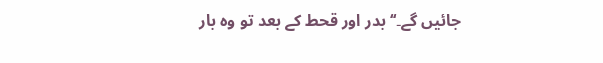جائیں گے۔‘‘ بدر اور قحط کے بعد تو وہ بار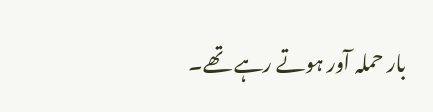بار حملہ آور ہوتے رہے تھے۔